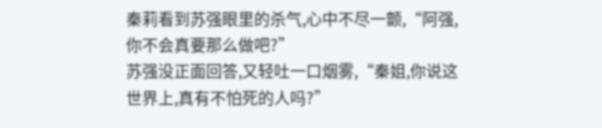秦莉看到苏强眼里的杀气,心中不尽一颤,“阿强,你不会真要那么做吧?”
苏强没正面回答,又轻吐一口烟雾,“秦姐,你说这世界上,真有不怕死的人吗?”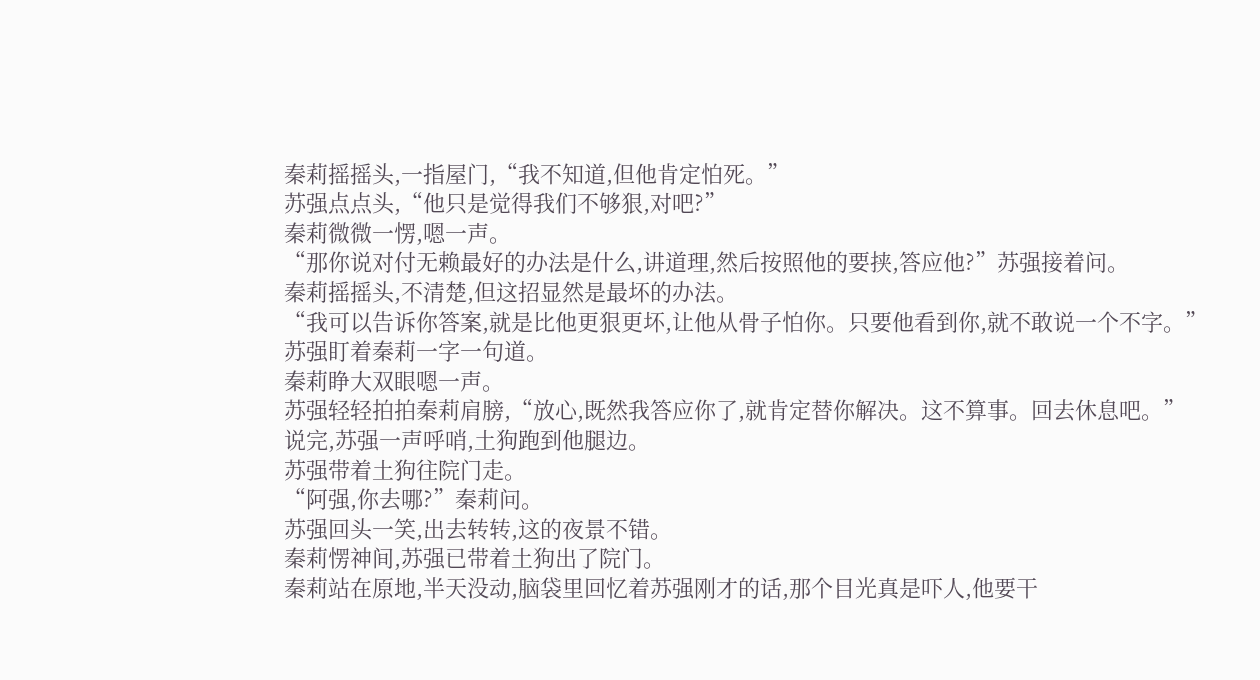秦莉摇摇头,一指屋门,“我不知道,但他肯定怕死。”
苏强点点头,“他只是觉得我们不够狠,对吧?”
秦莉微微一愣,嗯一声。
“那你说对付无赖最好的办法是什么,讲道理,然后按照他的要挟,答应他?”苏强接着问。
秦莉摇摇头,不清楚,但这招显然是最坏的办法。
“我可以告诉你答案,就是比他更狠更坏,让他从骨子怕你。只要他看到你,就不敢说一个不字。”
苏强盯着秦莉一字一句道。
秦莉睁大双眼嗯一声。
苏强轻轻拍拍秦莉肩膀,“放心,既然我答应你了,就肯定替你解决。这不算事。回去休息吧。”
说完,苏强一声呼哨,土狗跑到他腿边。
苏强带着土狗往院门走。
“阿强,你去哪?”秦莉问。
苏强回头一笑,出去转转,这的夜景不错。
秦莉愣神间,苏强已带着土狗出了院门。
秦莉站在原地,半天没动,脑袋里回忆着苏强刚才的话,那个目光真是吓人,他要干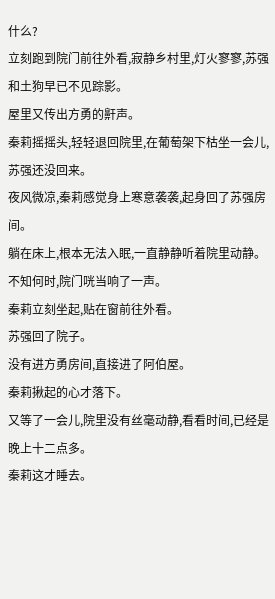什么?
立刻跑到院门前往外看,寂静乡村里,灯火寥寥,苏强和土狗早已不见踪影。
屋里又传出方勇的鼾声。
秦莉摇摇头,轻轻退回院里,在葡萄架下枯坐一会儿,苏强还没回来。
夜风微凉,秦莉感觉身上寒意袭袭,起身回了苏强房间。
躺在床上,根本无法入眠,一直静静听着院里动静。
不知何时,院门咣当响了一声。
秦莉立刻坐起,贴在窗前往外看。
苏强回了院子。
没有进方勇房间,直接进了阿伯屋。
秦莉揪起的心才落下。
又等了一会儿,院里没有丝毫动静,看看时间,已经是晚上十二点多。
秦莉这才睡去。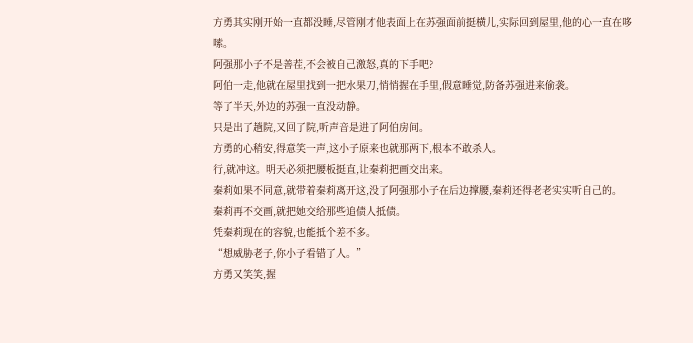方勇其实刚开始一直都没睡,尽管刚才他表面上在苏强面前挺横儿,实际回到屋里,他的心一直在哆嗦。
阿强那小子不是善茬,不会被自己激怒,真的下手吧?
阿伯一走,他就在屋里找到一把水果刀,悄悄握在手里,假意睡觉,防备苏强进来偷袭。
等了半天,外边的苏强一直没动静。
只是出了趟院,又回了院,听声音是进了阿伯房间。
方勇的心稍安,得意笑一声,这小子原来也就那两下,根本不敢杀人。
行,就冲这。明天必须把腰板挺直,让秦莉把画交出来。
秦莉如果不同意,就带着秦莉离开这,没了阿强那小子在后边撑腰,秦莉还得老老实实听自己的。
秦莉再不交画,就把她交给那些追债人抵债。
凭秦莉现在的容貌,也能抵个差不多。
“想威胁老子,你小子看错了人。”
方勇又笑笑,握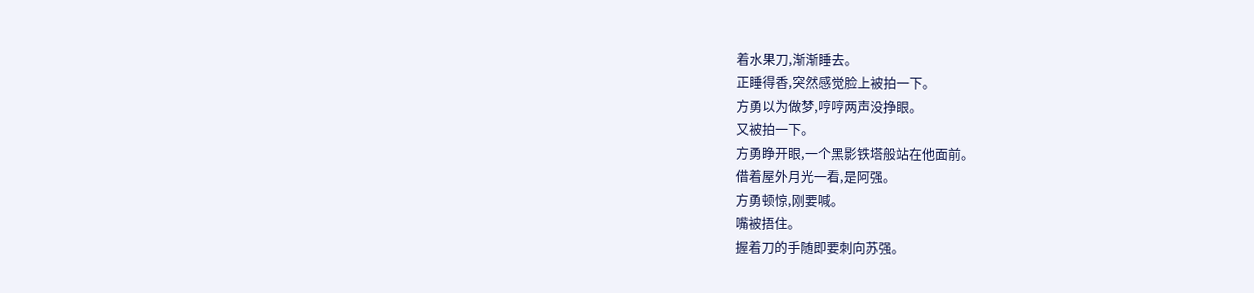着水果刀,渐渐睡去。
正睡得香,突然感觉脸上被拍一下。
方勇以为做梦,哼哼两声没挣眼。
又被拍一下。
方勇睁开眼,一个黑影铁塔般站在他面前。
借着屋外月光一看,是阿强。
方勇顿惊,刚要喊。
嘴被捂住。
握着刀的手随即要刺向苏强。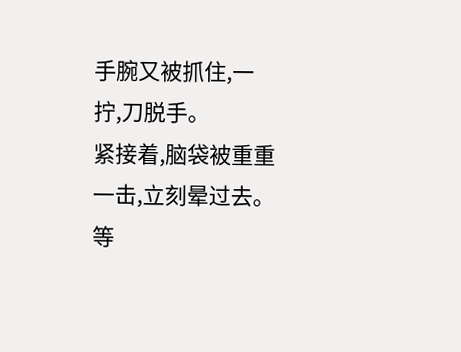手腕又被抓住,一拧,刀脱手。
紧接着,脑袋被重重一击,立刻晕过去。
等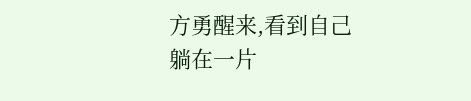方勇醒来,看到自己躺在一片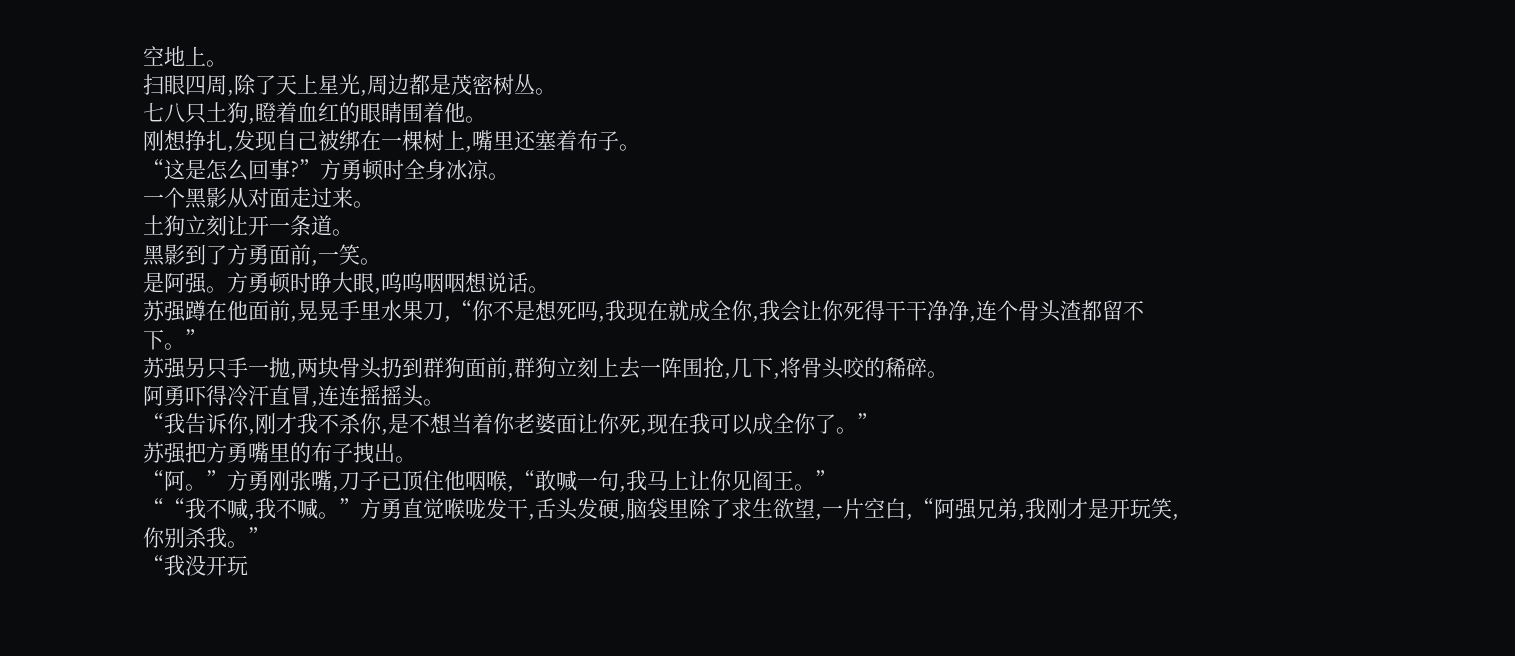空地上。
扫眼四周,除了天上星光,周边都是茂密树丛。
七八只土狗,瞪着血红的眼睛围着他。
刚想挣扎,发现自己被绑在一棵树上,嘴里还塞着布子。
“这是怎么回事?”方勇顿时全身冰凉。
一个黑影从对面走过来。
土狗立刻让开一条道。
黑影到了方勇面前,一笑。
是阿强。方勇顿时睁大眼,呜呜咽咽想说话。
苏强蹲在他面前,晃晃手里水果刀,“你不是想死吗,我现在就成全你,我会让你死得干干净净,连个骨头渣都留不下。”
苏强另只手一抛,两块骨头扔到群狗面前,群狗立刻上去一阵围抢,几下,将骨头咬的稀碎。
阿勇吓得冷汗直冒,连连摇摇头。
“我告诉你,刚才我不杀你,是不想当着你老婆面让你死,现在我可以成全你了。”
苏强把方勇嘴里的布子拽出。
“阿。”方勇刚张嘴,刀子已顶住他咽喉,“敢喊一句,我马上让你见阎王。”
““我不喊,我不喊。”方勇直觉喉咙发干,舌头发硬,脑袋里除了求生欲望,一片空白,“阿强兄弟,我刚才是开玩笑,你别杀我。”
“我没开玩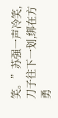笑。”苏强一声冷笑,刀子往下一划,绑在方勇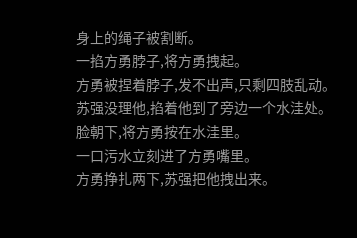身上的绳子被割断。
一掐方勇脖子,将方勇拽起。
方勇被捏着脖子,发不出声,只剩四肢乱动。
苏强没理他,掐着他到了旁边一个水洼处。
脸朝下,将方勇按在水洼里。
一口污水立刻进了方勇嘴里。
方勇挣扎两下,苏强把他拽出来。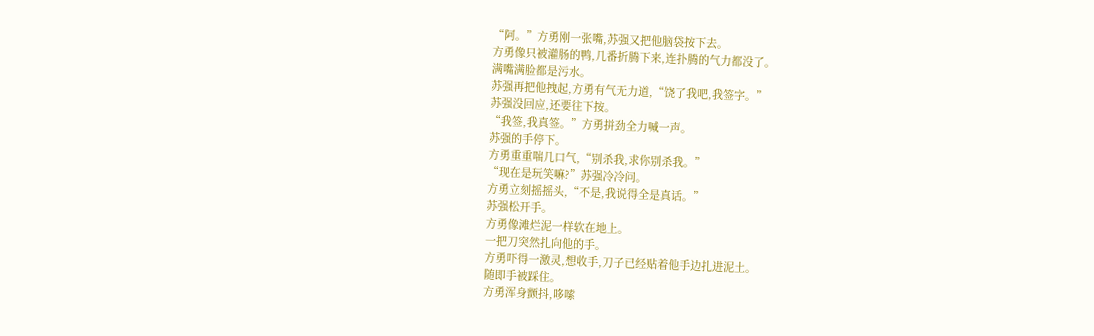“阿。”方勇刚一张嘴,苏强又把他脑袋按下去。
方勇像只被灌肠的鸭,几番折腾下来,连扑腾的气力都没了。
满嘴满脸都是污水。
苏强再把他拽起,方勇有气无力道,“饶了我吧,我签字。”
苏强没回应,还要往下按。
“我签,我真签。”方勇拼劲全力喊一声。
苏强的手停下。
方勇重重喘几口气,“别杀我,求你别杀我。”
“现在是玩笑嘛?”苏强冷冷问。
方勇立刻摇摇头,“不是,我说得全是真话。”
苏强松开手。
方勇像滩烂泥一样软在地上。
一把刀突然扎向他的手。
方勇吓得一激灵,想收手,刀子已经贴着他手边扎进泥土。
随即手被踩住。
方勇浑身颤抖,哆嗦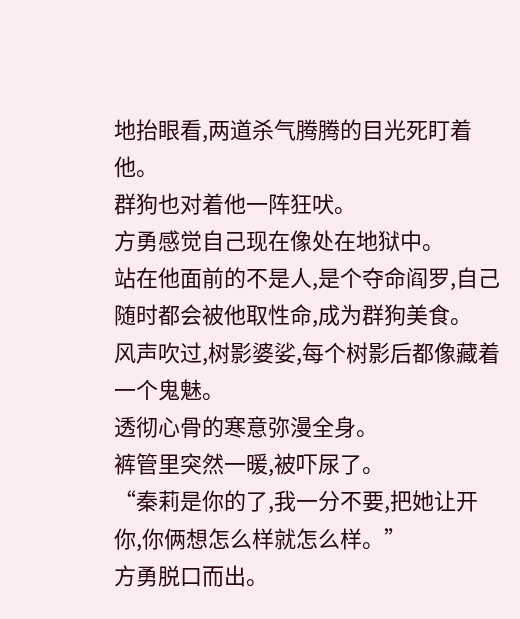地抬眼看,两道杀气腾腾的目光死盯着他。
群狗也对着他一阵狂吠。
方勇感觉自己现在像处在地狱中。
站在他面前的不是人,是个夺命阎罗,自己随时都会被他取性命,成为群狗美食。
风声吹过,树影婆娑,每个树影后都像藏着一个鬼魅。
透彻心骨的寒意弥漫全身。
裤管里突然一暖,被吓尿了。
“秦莉是你的了,我一分不要,把她让开你,你俩想怎么样就怎么样。”
方勇脱口而出。